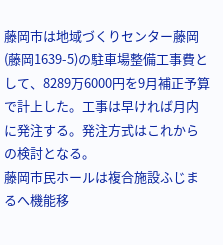藤岡市は地域づくりセンター藤岡(藤岡1639-5)の駐車場整備工事費として、8289万6000円を9月補正予算で計上した。工事は早ければ月内に発注する。発注方式はこれからの検討となる。
藤岡市民ホールは複合施設ふじまるへ機能移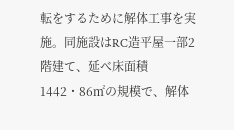転をするために解体工事を実施。同施設はRC造平屋一部2階建て、延べ床面積1442・86㎡の規模で、解体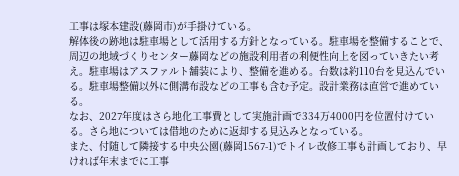工事は塚本建設(藤岡市)が手掛けている。
解体後の跡地は駐車場として活用する方針となっている。駐車場を整備することで、周辺の地域づくりセンター藤岡などの施設利用者の利便性向上を図っていきたい考え。駐車場はアスファルト舗装により、整備を進める。台数は約110台を見込んでいる。駐車場整備以外に側溝布設などの工事も含む予定。設計業務は直営で進めている。
なお、2027年度はさら地化工事費として実施計画で334万4000円を位置付けている。さら地については借地のために返却する見込みとなっている。
また、付随して隣接する中央公園(藤岡1567-1)でトイレ改修工事も計画しており、早ければ年末までに工事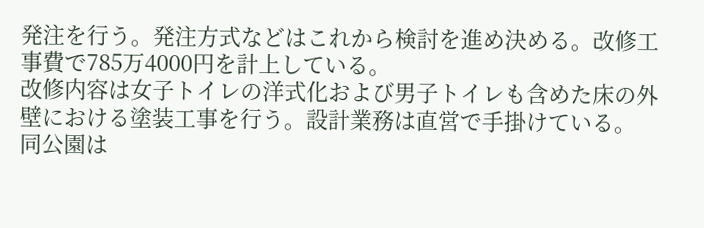発注を行う。発注方式などはこれから検討を進め決める。改修工事費で785万4000円を計上している。
改修内容は女子トイレの洋式化および男子トイレも含めた床の外壁における塗装工事を行う。設計業務は直営で手掛けている。
同公園は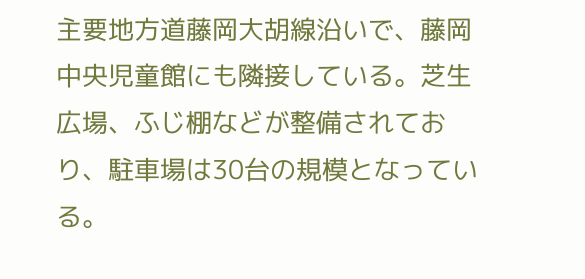主要地方道藤岡大胡線沿いで、藤岡中央児童館にも隣接している。芝生広場、ふじ棚などが整備されており、駐車場は30台の規模となっている。